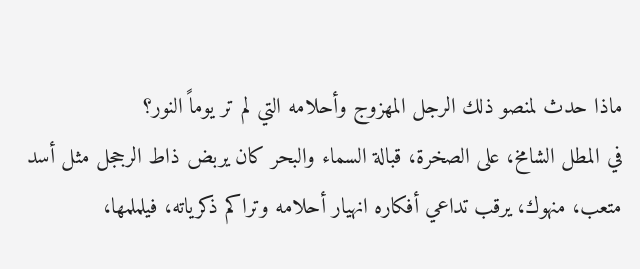ماذا حدث لمنصو ذلك الرجل المهزوج وأحلامه التي لم تر يوماً النور؟
في المطل الشامخ، على الصخرة، قبالة السماء والبحر كان يربض ذاط الرججل مثل أسد متعب، منهوك، يرقب تداعي أفكاره انهيار أحلامه وتراكم ذكرياته، فيلملمها،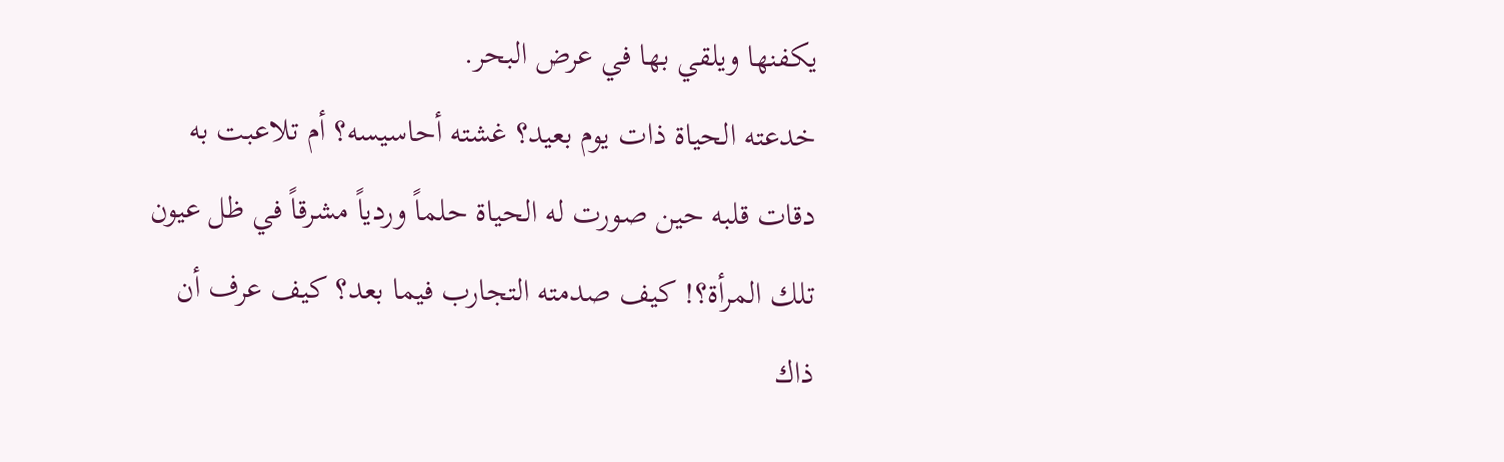يكفنها ويلقي بها في عرض البحر.
خدعته الحياة ذات يوم بعيد؟ غشته أحاسيسه؟ أم تلاعبت به دقات قلبه حين صورت له الحياة حلماً وردياً مشرقاً في ظل عيون تلك المرأة؟! كيف صدمته التجارب فيما بعد؟ كيف عرف أن ذاك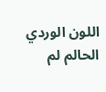اللون الوردي الحالم لم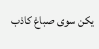يكن سوى صباغ كاذب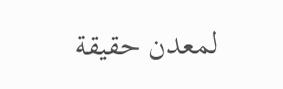لمعدن حقيقة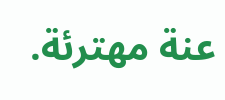عنة مهترئة.